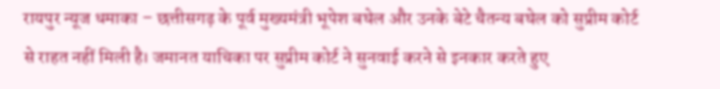रायपुर न्यूज धमाका – छत्तीसगढ़ के पूर्व मुख्यमंत्री भूपेश बघेल और उनके बेटे चैतन्य बघेल को सुप्रीम कोर्ट से राहत नहीं मिली है। जमानत याचिका पर सुप्रीम कोर्ट ने सुनवाई करने से इनकार करते हुए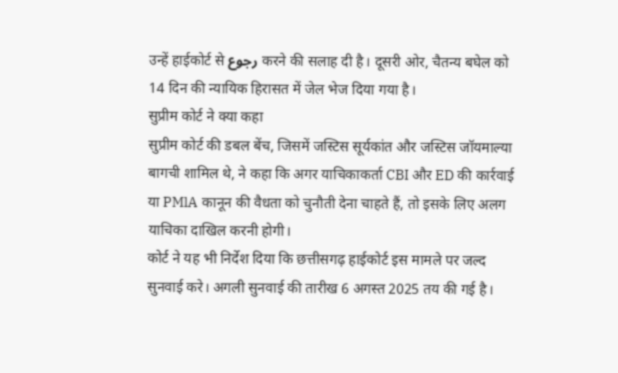उन्हें हाईकोर्ट से رجوع करने की सलाह दी है। दूसरी ओर, चैतन्य बघेल को 14 दिन की न्यायिक हिरासत में जेल भेज दिया गया है।
सुप्रीम कोर्ट ने क्या कहा
सुप्रीम कोर्ट की डबल बेंच, जिसमें जस्टिस सूर्यकांत और जस्टिस जॉयमाल्या बागची शामिल थे, ने कहा कि अगर याचिकाकर्ता CBI और ED की कार्रवाई या PMlA कानून की वैधता को चुनौती देना चाहते हैं, तो इसके लिए अलग याचिका दाखिल करनी होगी।
कोर्ट ने यह भी निर्देश दिया कि छत्तीसगढ़ हाईकोर्ट इस मामले पर जल्द सुनवाई करे। अगली सुनवाई की तारीख 6 अगस्त 2025 तय की गई है।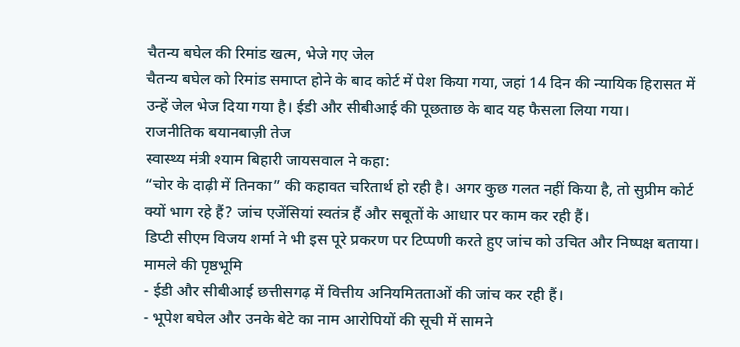चैतन्य बघेल की रिमांड खत्म, भेजे गए जेल
चैतन्य बघेल को रिमांड समाप्त होने के बाद कोर्ट में पेश किया गया, जहां 14 दिन की न्यायिक हिरासत में उन्हें जेल भेज दिया गया है। ईडी और सीबीआई की पूछताछ के बाद यह फैसला लिया गया।
राजनीतिक बयानबाज़ी तेज
स्वास्थ्य मंत्री श्याम बिहारी जायसवाल ने कहा:
“चोर के दाढ़ी में तिनका” की कहावत चरितार्थ हो रही है। अगर कुछ गलत नहीं किया है, तो सुप्रीम कोर्ट क्यों भाग रहे हैं? जांच एजेंसियां स्वतंत्र हैं और सबूतों के आधार पर काम कर रही हैं।
डिप्टी सीएम विजय शर्मा ने भी इस पूरे प्रकरण पर टिप्पणी करते हुए जांच को उचित और निष्पक्ष बताया।
मामले की पृष्ठभूमि
- ईडी और सीबीआई छत्तीसगढ़ में वित्तीय अनियमितताओं की जांच कर रही हैं।
- भूपेश बघेल और उनके बेटे का नाम आरोपियों की सूची में सामने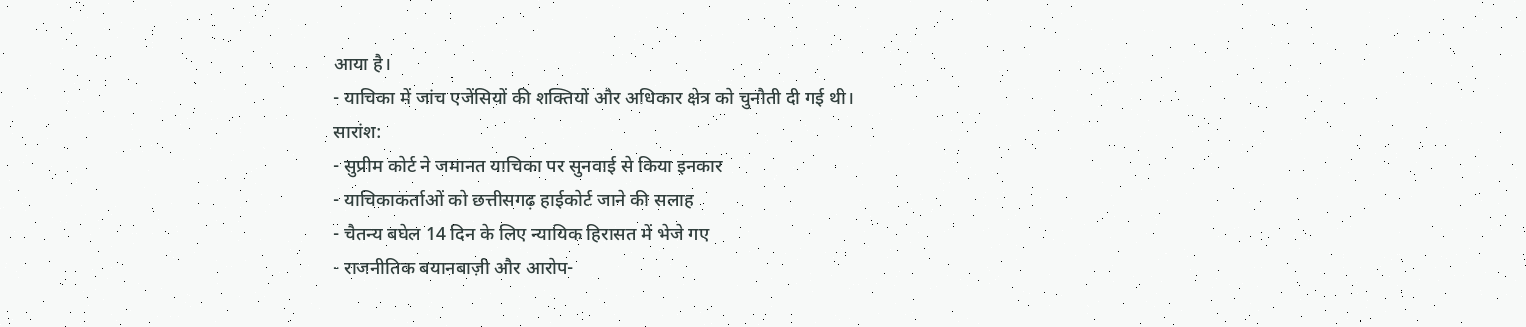आया है।
- याचिका में जांच एजेंसियों की शक्तियों और अधिकार क्षेत्र को चुनौती दी गई थी।
सारांश:
- सुप्रीम कोर्ट ने जमानत याचिका पर सुनवाई से किया इनकार
- याचिकाकर्ताओं को छत्तीसगढ़ हाईकोर्ट जाने की सलाह
- चैतन्य बघेल 14 दिन के लिए न्यायिक हिरासत में भेजे गए
- राजनीतिक बयानबाज़ी और आरोप-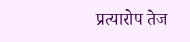प्रत्यारोप तेज